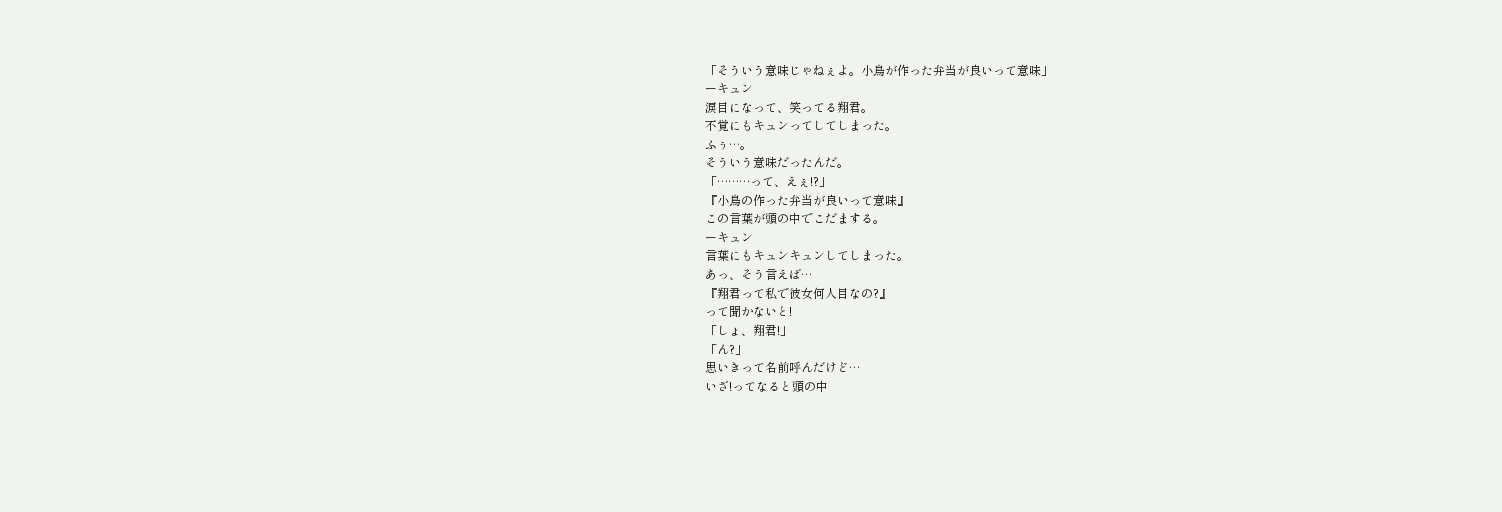「そういう意味じゃねぇよ。小鳥が作った弁当が良いって意味」
ーキュン
涙目になって、笑ってる翔君。
不覚にもキュンってしてしまった。
ふぅ…。
そういう意味だったんだ。
「………って、えぇ!?」
『小鳥の作った弁当が良いって意味』
この言葉が頭の中でこだまする。
ーキュン
言葉にもキュンキュンしてしまった。
あっ、そう言えば…
『翔君って私で彼女何人目なの?』
って聞かないと!
「しょ、翔君!」
「ん?」
思いきって名前呼んだけど…
いざ!ってなると頭の中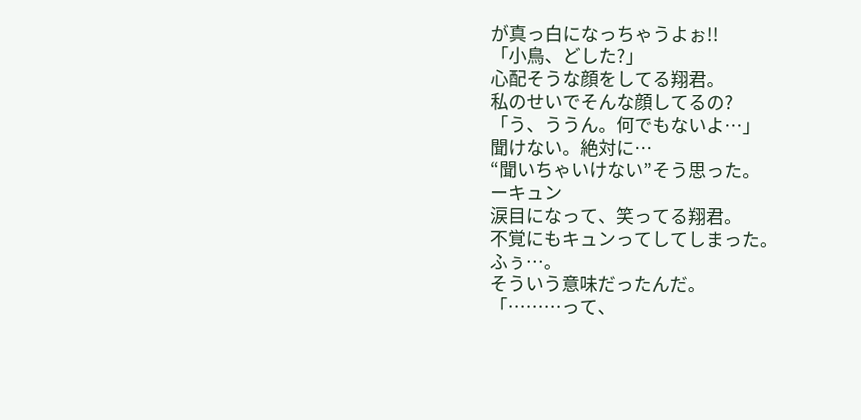が真っ白になっちゃうよぉ!!
「小鳥、どした?」
心配そうな顔をしてる翔君。
私のせいでそんな顔してるの?
「う、ううん。何でもないよ…」
聞けない。絶対に…
“聞いちゃいけない”そう思った。
ーキュン
涙目になって、笑ってる翔君。
不覚にもキュンってしてしまった。
ふぅ…。
そういう意味だったんだ。
「………って、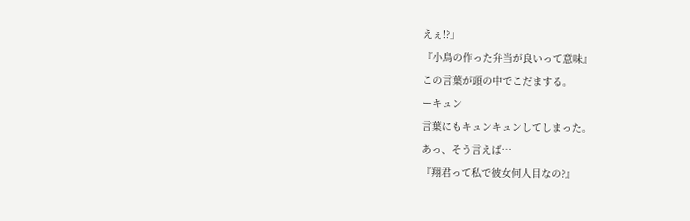えぇ!?」
『小鳥の作った弁当が良いって意味』
この言葉が頭の中でこだまする。
ーキュン
言葉にもキュンキュンしてしまった。
あっ、そう言えば…
『翔君って私で彼女何人目なの?』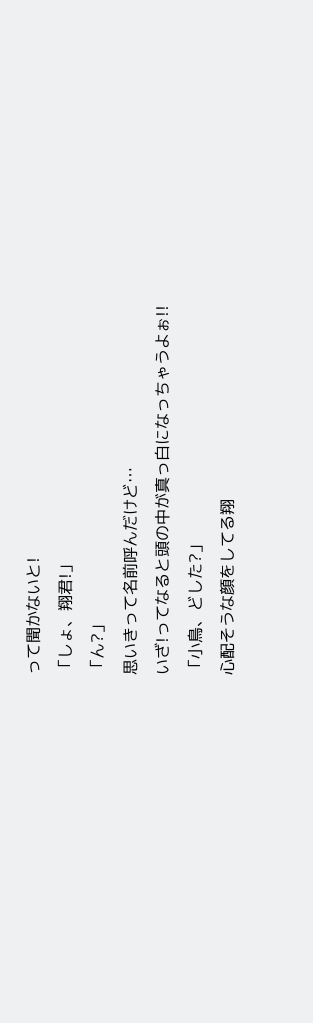って聞かないと!
「しょ、翔君!」
「ん?」
思いきって名前呼んだけど…
いざ!ってなると頭の中が真っ白になっちゃうよぉ!!
「小鳥、どした?」
心配そうな顔をしてる翔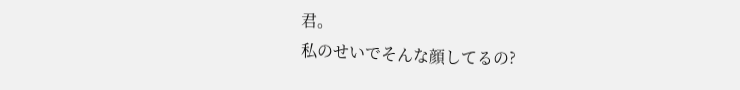君。
私のせいでそんな顔してるの?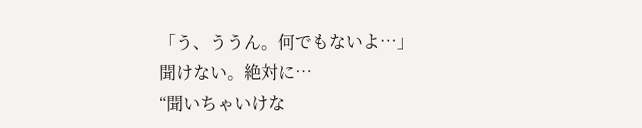「う、ううん。何でもないよ…」
聞けない。絶対に…
“聞いちゃいけな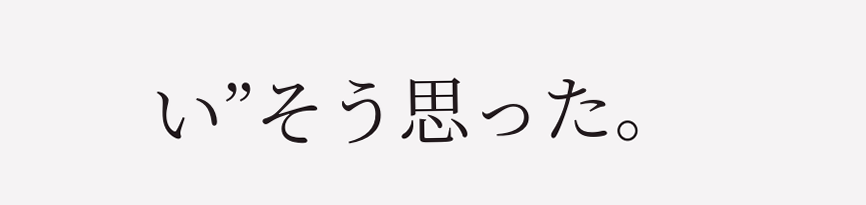い”そう思った。